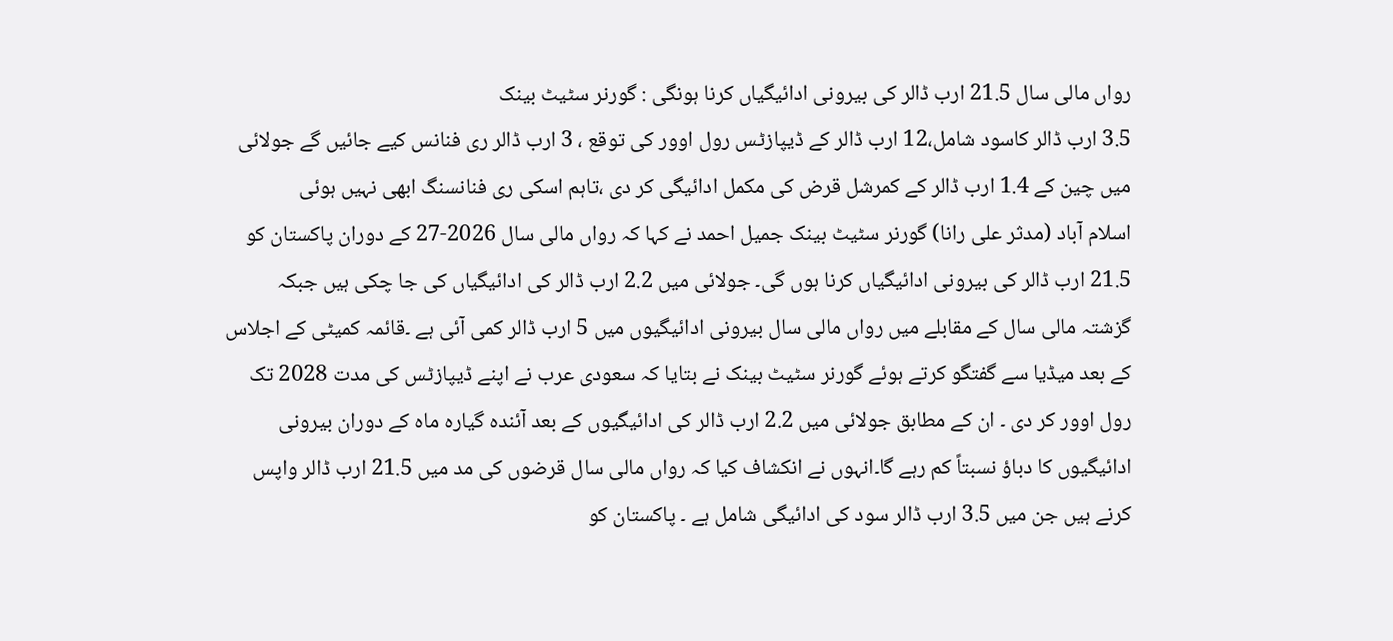رواں مالی سال 21.5 ارب ڈالر کی بیرونی ادائیگیاں کرنا ہونگی : گورنر سٹیٹ بینک
3.5 ارب ڈالر کاسود شامل،12 ارب ڈالر کے ڈیپازٹس رول اوور کی توقع ، 3 ارب ڈالر ری فنانس کیے جائیں گے جولائی میں چین کے 1.4 ارب ڈالر کے کمرشل قرض کی مکمل ادائیگی کر دی ،تاہم اسکی ری فنانسنگ ابھی نہیں ہوئی
اسلام آباد (مدثر علی رانا) گورنر سٹیٹ بینک جمیل احمد نے کہا کہ رواں مالی سال 2026-27 کے دوران پاکستان کو 21.5 ارب ڈالر کی بیرونی ادائیگیاں کرنا ہوں گی۔ جولائی میں 2.2 ارب ڈالر کی ادائیگیاں کی جا چکی ہیں جبکہ گزشتہ مالی سال کے مقابلے میں رواں مالی سال بیرونی ادائیگیوں میں 5 ارب ڈالر کمی آئی ہے ۔قائمہ کمیٹی کے اجلاس کے بعد میڈیا سے گفتگو کرتے ہوئے گورنر سٹیٹ بینک نے بتایا کہ سعودی عرب نے اپنے ڈیپازٹس کی مدت 2028 تک رول اوور کر دی ۔ ان کے مطابق جولائی میں 2.2 ارب ڈالر کی ادائیگیوں کے بعد آئندہ گیارہ ماہ کے دوران بیرونی ادائیگیوں کا دباؤ نسبتاً کم رہے گا۔انہوں نے انکشاف کیا کہ رواں مالی سال قرضوں کی مد میں 21.5 ارب ڈالر واپس کرنے ہیں جن میں 3.5 ارب ڈالر سود کی ادائیگی شامل ہے ۔ پاکستان کو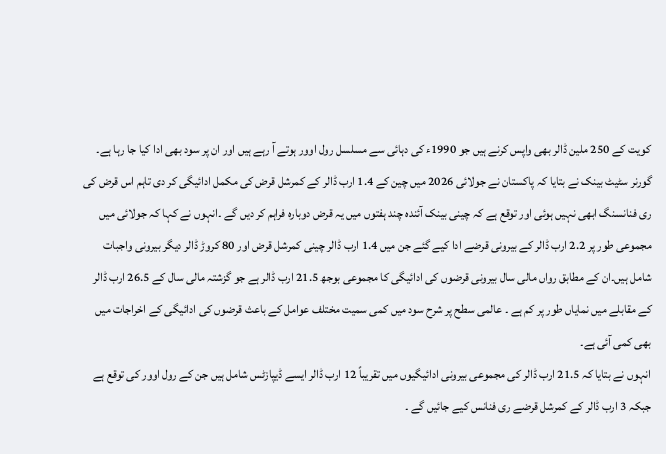کویت کے 250 ملین ڈالر بھی واپس کرنے ہیں جو 1990ء کی دہائی سے مسلسل رول اوور ہوتے آ رہے ہیں اور ان پر سود بھی ادا کیا جا رہا ہے۔
گورنر سٹیٹ بینک نے بتایا کہ پاکستان نے جولائی 2026 میں چین کے 1.4 ارب ڈالر کے کمرشل قرض کی مکمل ادائیگی کر دی تاہم اس قرض کی ری فنانسنگ ابھی نہیں ہوئی اور توقع ہے کہ چینی بینک آئندہ چند ہفتوں میں یہ قرض دوبارہ فراہم کر دیں گے ۔انہوں نے کہا کہ جولائی میں مجموعی طور پر 2.2 ارب ڈالر کے بیرونی قرضے ادا کیے گئے جن میں 1.4 ارب ڈالر چینی کمرشل قرض اور 80 کروڑ ڈالر دیگر بیرونی واجبات شامل ہیں۔ان کے مطابق رواں مالی سال بیرونی قرضوں کی ادائیگی کا مجموعی بوجھ 21.5 ارب ڈالر ہے جو گزشتہ مالی سال کے 26.5 ارب ڈالر کے مقابلے میں نمایاں طور پر کم ہے ۔ عالمی سطح پر شرح سود میں کمی سمیت مختلف عوامل کے باعث قرضوں کی ادائیگی کے اخراجات میں بھی کمی آئی ہے۔
انہوں نے بتایا کہ 21.5 ارب ڈالر کی مجموعی بیرونی ادائیگیوں میں تقریباً 12 ارب ڈالر ایسے ڈیپازٹس شامل ہیں جن کے رول اوور کی توقع ہے جبکہ 3 ارب ڈالر کے کمرشل قرضے ری فنانس کیے جائیں گے ۔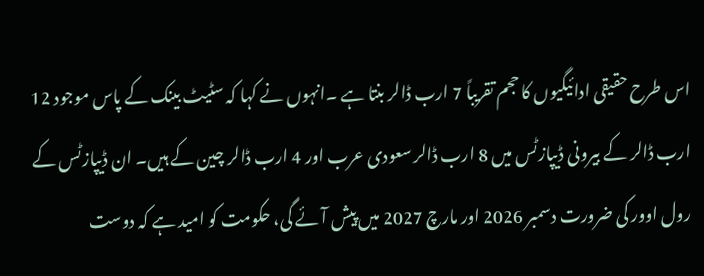اس طرح حقیقی ادائیگیوں کا حجم تقریباً 7 ارب ڈالر بنتا ہے ۔انہوں نے کہا کہ سٹیٹ بینک کے پاس موجود 12 ارب ڈالر کے بیرونی ڈیپازٹس میں 8 ارب ڈالر سعودی عرب اور 4 ارب ڈالر چین کے ہیں۔ ان ڈیپازٹس کے رول اوور کی ضرورت دسمبر 2026 اور مارچ 2027 میں پیش آئے گی، حکومت کو امید ہے کہ دوست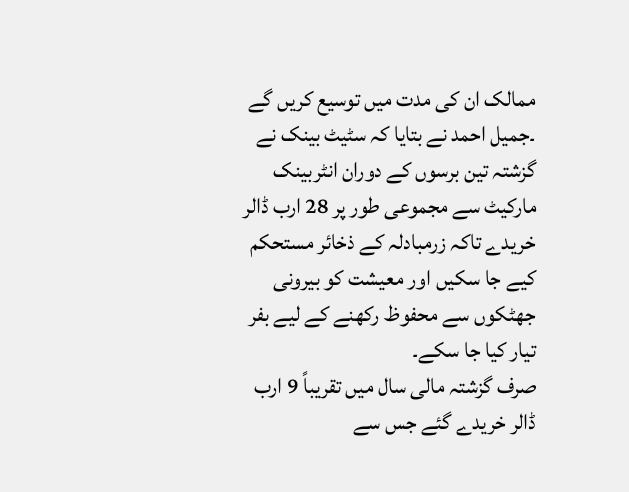ممالک ان کی مدت میں توسیع کریں گے ۔جمیل احمد نے بتایا کہ سٹیٹ بینک نے گزشتہ تین برسوں کے دوران انٹربینک مارکیٹ سے مجموعی طور پر 28 ارب ڈالر خریدے تاکہ زرمبادلہ کے ذخائر مستحکم کیے جا سکیں اور معیشت کو بیرونی جھٹکوں سے محفوظ رکھنے کے لیے بفر تیار کیا جا سکے۔
صرف گزشتہ مالی سال میں تقریباً 9 ارب ڈالر خریدے گئے جس سے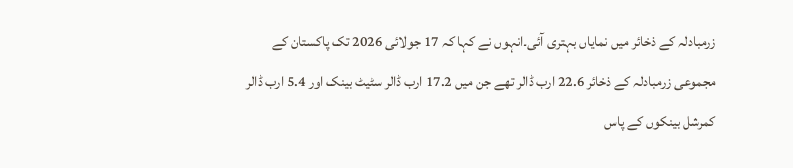زرمبادلہ کے ذخائر میں نمایاں بہتری آئی۔انہوں نے کہا کہ 17 جولائی 2026 تک پاکستان کے مجموعی زرمبادلہ کے ذخائر 22.6 ارب ڈالر تھے جن میں 17.2 ارب ڈالر سٹیٹ بینک اور 5.4 ارب ڈالر کمرشل بینکوں کے پاس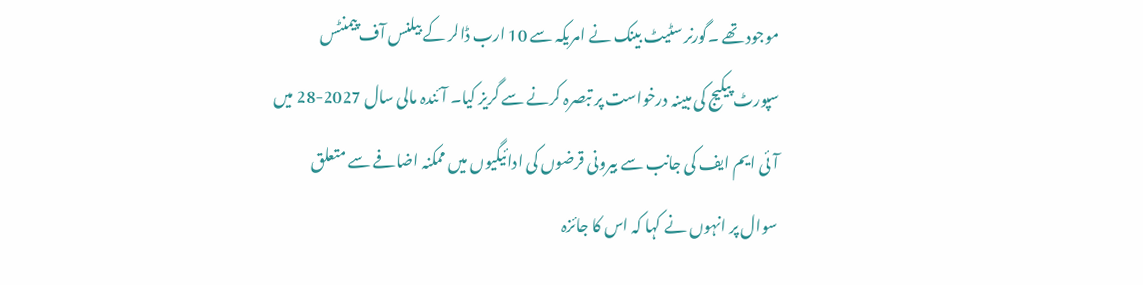موجود تھے ۔گورنر سٹیٹ بینک نے امریکہ سے 10 ارب ڈالر کے بیلنس آف پیمنٹس سپورٹ پیکیج کی مبینہ درخواست پر تبصرہ کرنے سے گریز کیا۔ آئندہ مالی سال 2027-28 میں آئی ایم ایف کی جانب سے بیرونی قرضوں کی ادائیگیوں میں ممکنہ اضافے سے متعلق سوال پر انہوں نے کہا کہ اس کا جائزہ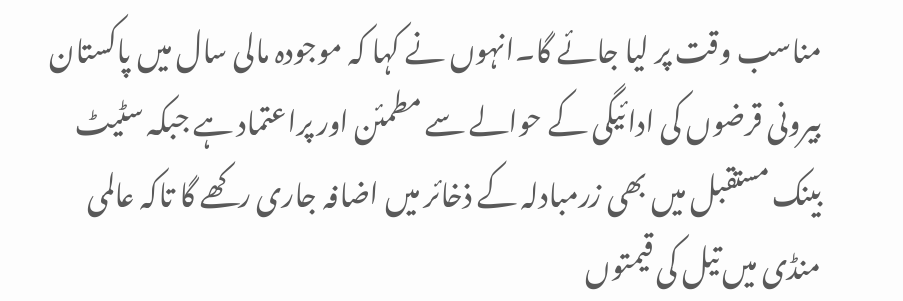مناسب وقت پر لیا جائے گا۔انہوں نے کہا کہ موجودہ مالی سال میں پاکستان بیرونی قرضوں کی ادائیگی کے حوالے سے مطمئن اور پراعتماد ہے جبکہ سٹیٹ بینک مستقبل میں بھی زرمبادلہ کے ذخائر میں اضافہ جاری رکھے گا تاکہ عالمی منڈی میں تیل کی قیمتوں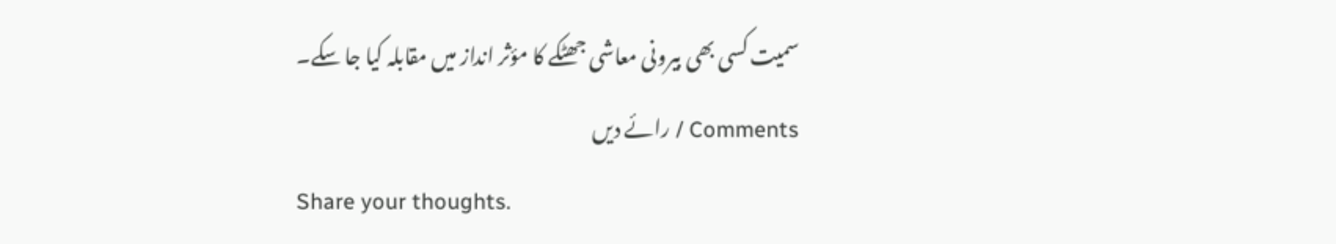سمیت کسی بھی بیرونی معاشی جھٹکے کا مؤثر انداز میں مقابلہ کیا جا سکے۔
Comments / رائے دیں
Share your thoughts.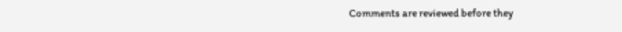Comments are reviewed before they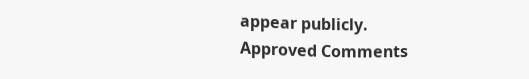appear publicly.
Approved Comments